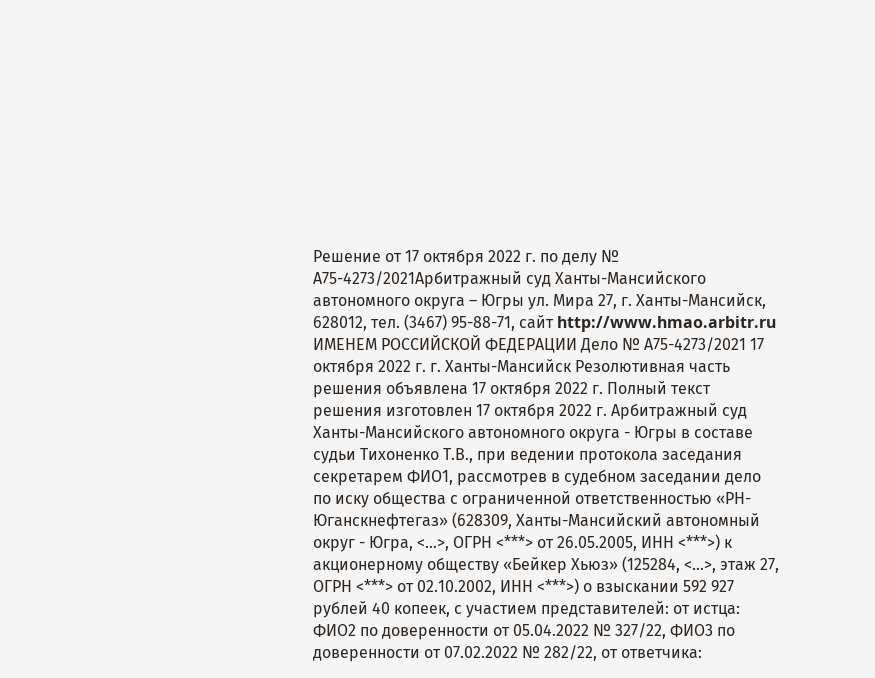Решение от 17 октября 2022 г. по делу № А75-4273/2021Арбитражный суд Ханты-Мансийского автономного округа – Югры ул. Мира 27, г. Ханты-Мансийск, 628012, тел. (3467) 95-88-71, сайт http://www.hmao.arbitr.ru ИМЕНЕМ РОССИЙСКОЙ ФЕДЕРАЦИИ Дело № А75-4273/2021 17 октября 2022 г. г. Ханты-Мансийск Резолютивная часть решения объявлена 17 октября 2022 г. Полный текст решения изготовлен 17 октября 2022 г. Арбитражный суд Ханты-Мансийского автономного округа - Югры в составе судьи Тихоненко Т.В., при ведении протокола заседания секретарем ФИО1, рассмотрев в судебном заседании дело по иску общества с ограниченной ответственностью «РН-Юганскнефтегаз» (628309, Ханты-Мансийский автономный округ - Югра, <...>, ОГРН <***> от 26.05.2005, ИНН <***>) к акционерному обществу «Бейкер Хьюз» (125284, <...>, этаж 27, ОГРН <***> от 02.10.2002, ИНН <***>) о взыскании 592 927 рублей 40 копеек, с участием представителей: от истца: ФИО2 по доверенности от 05.04.2022 № 327/22, ФИО3 по доверенности от 07.02.2022 № 282/22, от ответчика: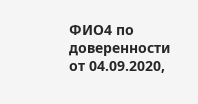ФИО4 по доверенности от 04.09.2020,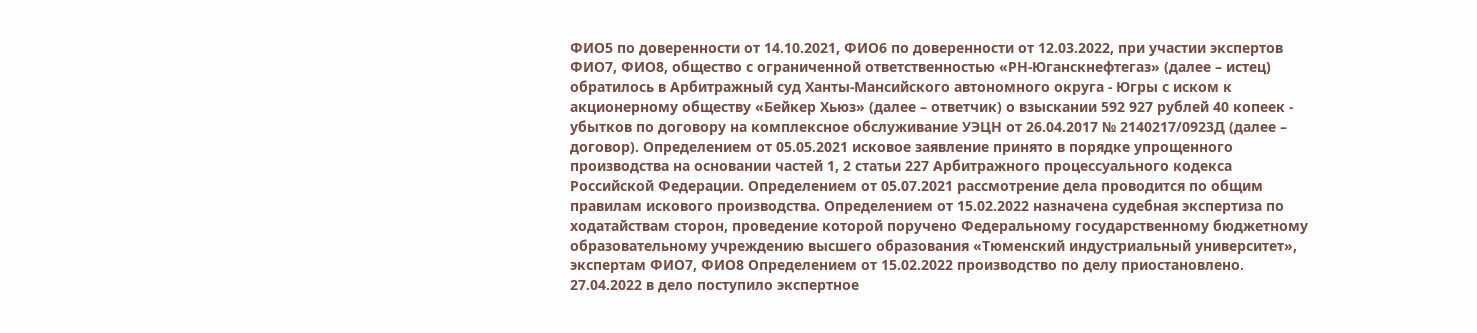ФИО5 по доверенности от 14.10.2021, ФИО6 по доверенности от 12.03.2022, при участии экспертов ФИО7, ФИО8, общество с ограниченной ответственностью «РН-Юганскнефтегаз» (далее – истец) обратилось в Арбитражный суд Ханты-Мансийского автономного округа - Югры с иском к акционерному обществу «Бейкер Хьюз» (далее – ответчик) о взыскании 592 927 рублей 40 копеек - убытков по договору на комплексное обслуживание УЭЦН от 26.04.2017 № 2140217/0923Д (далее – договор). Определением от 05.05.2021 исковое заявление принято в порядке упрощенного производства на основании частей 1, 2 статьи 227 Арбитражного процессуального кодекса Российской Федерации. Определением от 05.07.2021 рассмотрение дела проводится по общим правилам искового производства. Определением от 15.02.2022 назначена судебная экспертиза по ходатайствам сторон, проведение которой поручено Федеральному государственному бюджетному образовательному учреждению высшего образования «Тюменский индустриальный университет», экспертам ФИО7, ФИО8 Определением от 15.02.2022 производство по делу приостановлено. 27.04.2022 в дело поступило экспертное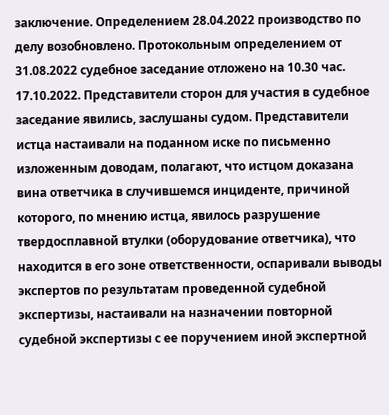заключение. Определением 28.04.2022 производство по делу возобновлено. Протокольным определением от 31.08.2022 судебное заседание отложено на 10.30 час. 17.10.2022. Представители сторон для участия в судебное заседание явились, заслушаны судом. Представители истца настаивали на поданном иске по письменно изложенным доводам, полагают, что истцом доказана вина ответчика в случившемся инциденте, причиной которого, по мнению истца, явилось разрушение твердосплавной втулки (оборудование ответчика), что находится в его зоне ответственности, оспаривали выводы экспертов по результатам проведенной судебной экспертизы, настаивали на назначении повторной судебной экспертизы с ее поручением иной экспертной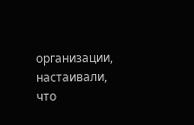организации, настаивали, что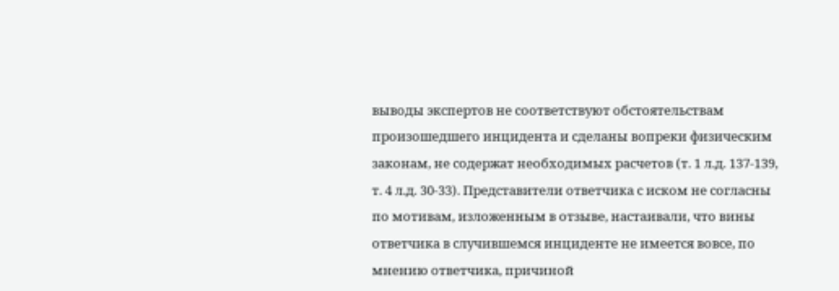выводы экспертов не соответствуют обстоятельствам произошедшего инцидента и сделаны вопреки физическим законам, не содержат необходимых расчетов (т. 1 л.д. 137-139, т. 4 л.д. 30-33). Представители ответчика с иском не согласны по мотивам, изложенным в отзыве, настаивали, что вины ответчика в случившемся инциденте не имеется вовсе, по мнению ответчика, причиной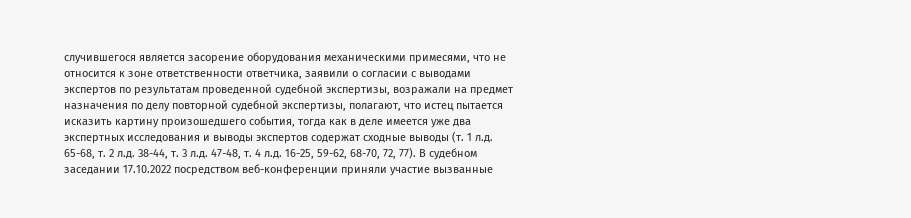случившегося является засорение оборудования механическими примесями, что не относится к зоне ответственности ответчика, заявили о согласии с выводами экспертов по результатам проведенной судебной экспертизы, возражали на предмет назначения по делу повторной судебной экспертизы, полагают, что истец пытается исказить картину произошедшего события, тогда как в деле имеется уже два экспертных исследования и выводы экспертов содержат сходные выводы (т. 1 л.д. 65-68, т. 2 л.д. 38-44, т. 3 л.д. 47-48, т. 4 л.д. 16-25, 59-62, 68-70, 72, 77). В судебном заседании 17.10.2022 посредством веб-конференции приняли участие вызванные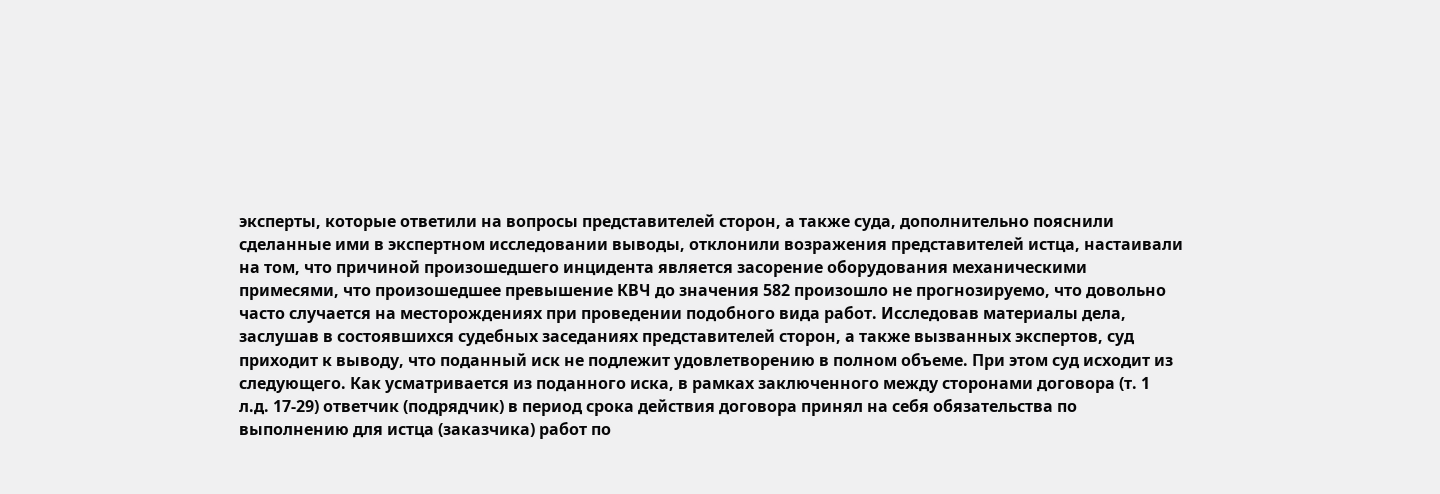эксперты, которые ответили на вопросы представителей сторон, а также суда, дополнительно пояснили сделанные ими в экспертном исследовании выводы, отклонили возражения представителей истца, настаивали на том, что причиной произошедшего инцидента является засорение оборудования механическими примесями, что произошедшее превышение КВЧ до значения 582 произошло не прогнозируемо, что довольно часто случается на месторождениях при проведении подобного вида работ. Исследовав материалы дела, заслушав в состоявшихся судебных заседаниях представителей сторон, а также вызванных экспертов, суд приходит к выводу, что поданный иск не подлежит удовлетворению в полном объеме. При этом суд исходит из следующего. Как усматривается из поданного иска, в рамках заключенного между сторонами договора (т. 1 л.д. 17-29) ответчик (подрядчик) в период срока действия договора принял на себя обязательства по выполнению для истца (заказчика) работ по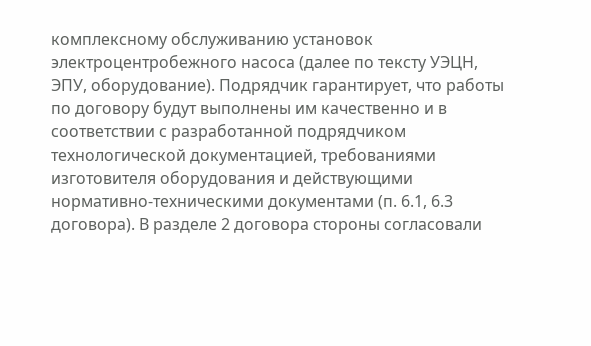комплексному обслуживанию установок электроцентробежного насоса (далее по тексту УЭЦН, ЭПУ, оборудование). Подрядчик гарантирует, что работы по договору будут выполнены им качественно и в соответствии с разработанной подрядчиком технологической документацией, требованиями изготовителя оборудования и действующими нормативно-техническими документами (п. 6.1, 6.3 договора). В разделе 2 договора стороны согласовали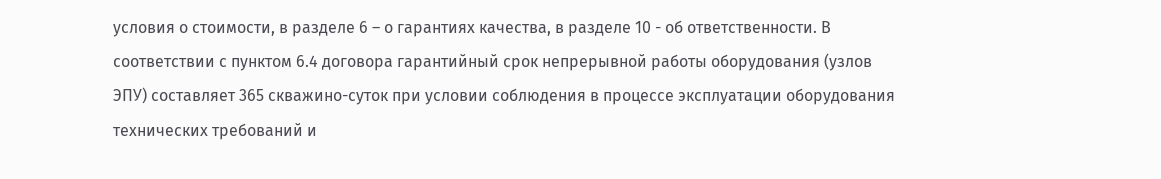условия о стоимости, в разделе 6 – о гарантиях качества, в разделе 10 - об ответственности. В соответствии с пунктом 6.4 договора гарантийный срок непрерывной работы оборудования (узлов ЭПУ) составляет 365 скважино-суток при условии соблюдения в процессе эксплуатации оборудования технических требований и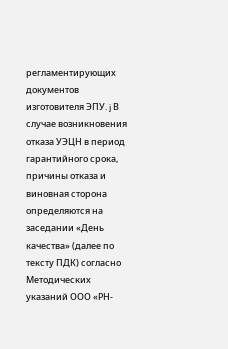регламентирующих документов изготовителя ЭПУ. j В случае возникновения отказа УЭЦН в период гарантийного срока, причины отказа и виновная сторона определяются на заседании «День качества» (далее по тексту ПДК) согласно Методических указаний ООО «РН-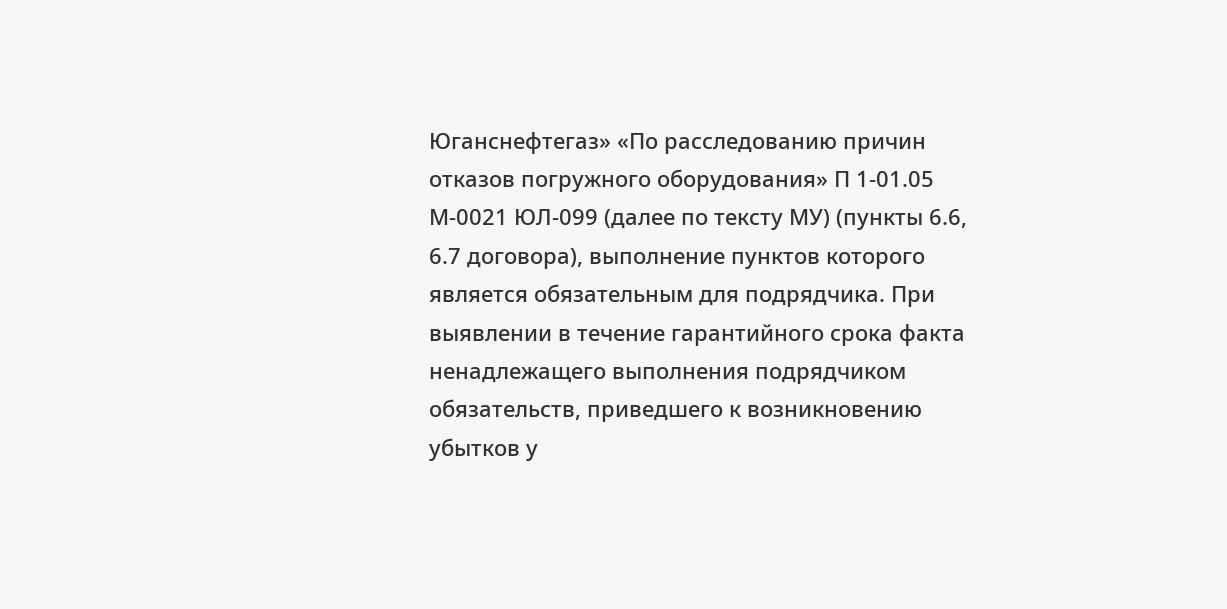Юганснефтегаз» «По расследованию причин отказов погружного оборудования» П 1-01.05 М-0021 ЮЛ-099 (далее по тексту МУ) (пункты 6.6, 6.7 договора), выполнение пунктов которого является обязательным для подрядчика. При выявлении в течение гарантийного срока факта ненадлежащего выполнения подрядчиком обязательств, приведшего к возникновению убытков у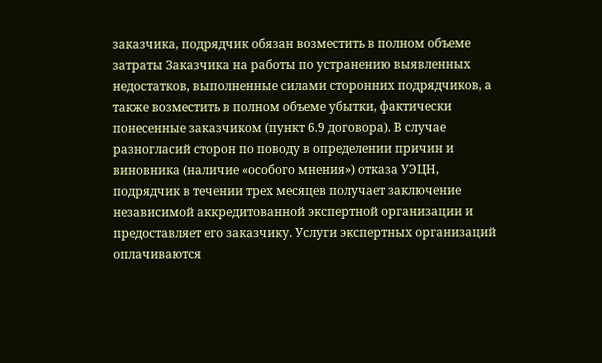заказчика, подрядчик обязан возместить в полном объеме затраты Заказчика на работы по устранению выявленных недостатков, выполненные силами сторонних подрядчиков, а также возместить в полном объеме убытки, фактически понесенные заказчиком (пункт 6.9 договора). В случае разногласий сторон по поводу в определении причин и виновника (наличие «особого мнения») отказа УЭЦН, подрядчик в течении трех месяцев получает заключение независимой аккредитованной экспертной организации и предоставляет его заказчику. Услуги экспертных организаций оплачиваются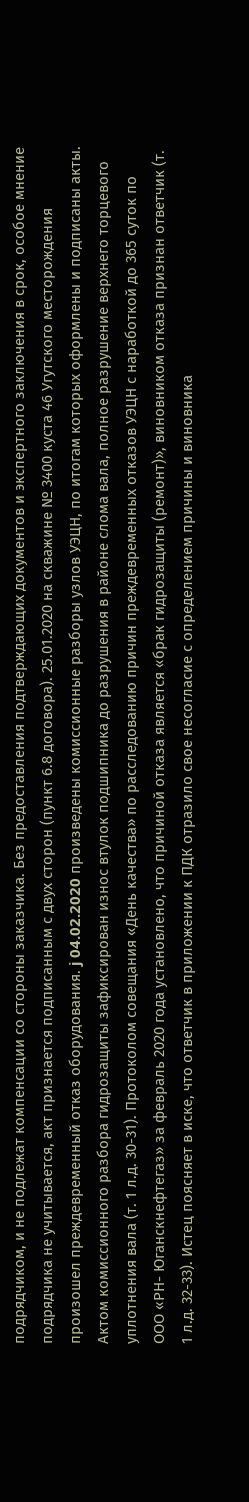подрядчиком, и не подлежат компенсации со стороны заказчика. Без предоставления подтверждающих документов и экспертного заключения в срок, особое мнение подрядчика не учитывается, акт признается подписанным с двух сторон (пункт 6.8 договора). 25.01.2020 на скважине № 3400 куста 46 Угутского месторождения произошел преждевременный отказ оборудования. j 04.02.2020 произведены комиссионные разборы узлов УЭЦН, по итогам которых оформлены и подписаны акты. Актом комиссионного разбора гидрозащиты зафиксирован износ втулок подшипника до разрушения в районе слома вала, полное разрушение верхнего торцевого уплотнения вала (т. 1 л.д. 30-31). Протоколом совещания «День качества» по расследованию причин преждевременных отказов УЭЦН с наработкой до 365 суток по ООО «РН- Юганскнефтегаз» за февраль 2020 года установлено, что причиной отказа является «брак гидрозащиты (ремонт)», виновником отказа признан ответчик (т. 1 л.д. 32-33). Истец поясняет в иске, что ответчик в приложении к ПДК отразило свое несогласие с определением причины и виновника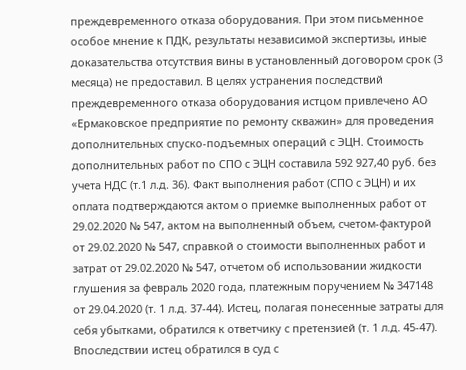преждевременного отказа оборудования. При этом письменное особое мнение к ПДК, результаты независимой экспертизы, иные доказательства отсутствия вины в установленный договором срок (3 месяца) не предоставил. В целях устранения последствий преждевременного отказа оборудования истцом привлечено АО «Ермаковское предприятие по ремонту скважин» для проведения дополнительных спуско-подъемных операций с ЭЦН. Стоимость дополнительных работ по СПО с ЭЦН составила 592 927,40 руб. без учета НДС (т.1 л.д. 36). Факт выполнения работ (СПО с ЭЦН) и их оплата подтверждаются актом о приемке выполненных работ от 29.02.2020 № 547, актом на выполненный объем, счетом-фактурой от 29.02.2020 № 547, справкой о стоимости выполненных работ и затрат от 29.02.2020 № 547, отчетом об использовании жидкости глушения за февраль 2020 года, платежным поручением № 347148 от 29.04.2020 (т. 1 л.д. 37-44). Истец, полагая понесенные затраты для себя убытками, обратился к ответчику с претензией (т. 1 л.д. 45-47). Впоследствии истец обратился в суд с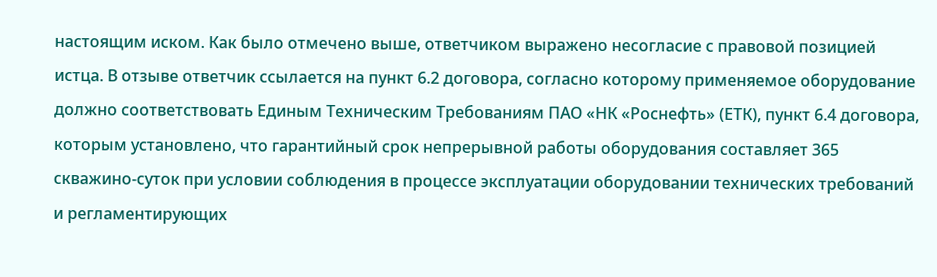настоящим иском. Как было отмечено выше, ответчиком выражено несогласие с правовой позицией истца. В отзыве ответчик ссылается на пункт 6.2 договора, согласно которому применяемое оборудование должно соответствовать Единым Техническим Требованиям ПАО «НК «Роснефть» (ЕТК), пункт 6.4 договора, которым установлено, что гарантийный срок непрерывной работы оборудования составляет 365 скважино-суток при условии соблюдения в процессе эксплуатации оборудовании технических требований и регламентирующих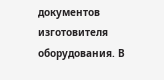документов изготовителя оборудования. В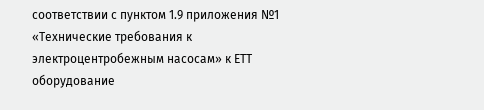соответствии с пунктом 1.9 приложения №1 «Технические требования к электроцентробежным насосам» к ЕТТ оборудование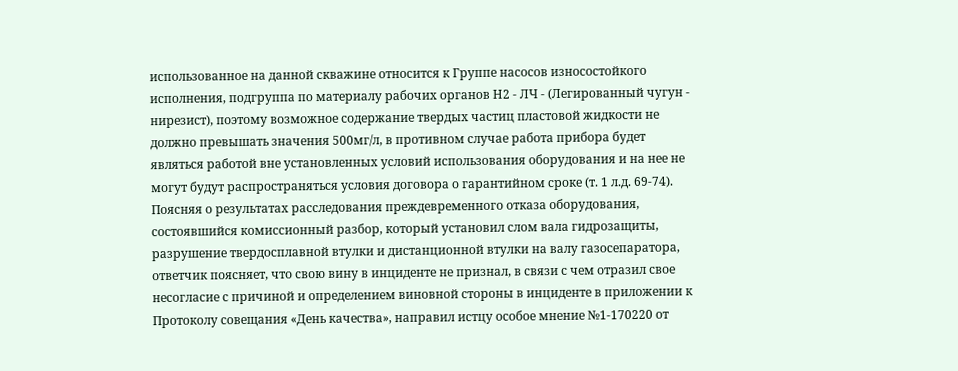использованное на данной скважине относится к Группе насосов износостойкого исполнения, подгруппа по материалу рабочих органов Н2 - ЛЧ - (Легированный чугун - нирезист), поэтому возможное содержание твердых частиц пластовой жидкости не должно превышать значения 500мг/л, в противном случае работа прибора будет являться работой вне установленных условий использования оборудования и на нее не могут будут распространяться условия договора о гарантийном сроке (т. 1 л.д. 69-74). Поясняя о результатах расследования преждевременного отказа оборудования, состоявшийся комиссионный разбор, который установил слом вала гидрозащиты, разрушение твердосплавной втулки и дистанционной втулки на валу газосепаратора, ответчик поясняет, что свою вину в инциденте не признал, в связи с чем отразил свое несогласие с причиной и определением виновной стороны в инциденте в приложении к Протоколу совещания «День качества», направил истцу особое мнение №1-170220 от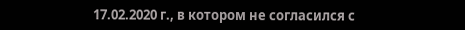17.02.2020 г., в котором не согласился с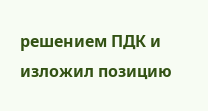решением ПДК и изложил позицию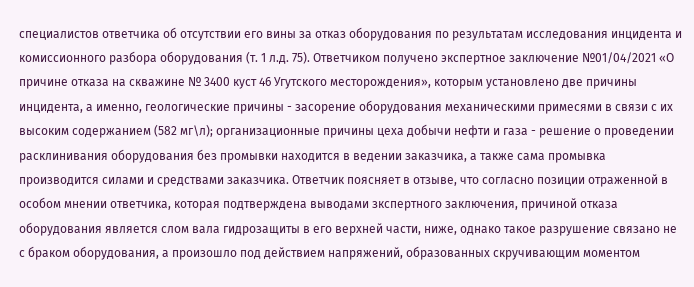специалистов ответчика об отсутствии его вины за отказ оборудования по результатам исследования инцидента и комиссионного разбора оборудования (т. 1 л.д. 75). Ответчиком получено экспертное заключение №01/04/2021 «О причине отказа на скважине № 3400 куст 46 Угутского месторождения», которым установлено две причины инцидента, а именно, геологические причины - засорение оборудования механическими примесями в связи с их высоким содержанием (582 мг\л); организационные причины цеха добычи нефти и газа - решение о проведении расклинивания оборудования без промывки находится в ведении заказчика, а также сама промывка производится силами и средствами заказчика. Ответчик поясняет в отзыве, что согласно позиции отраженной в особом мнении ответчика, которая подтверждена выводами зкспертного заключения, причиной отказа оборудования является слом вала гидрозащиты в его верхней части, ниже, однако такое разрушение связано не с браком оборудования, а произошло под действием напряжений, образованных скручивающим моментом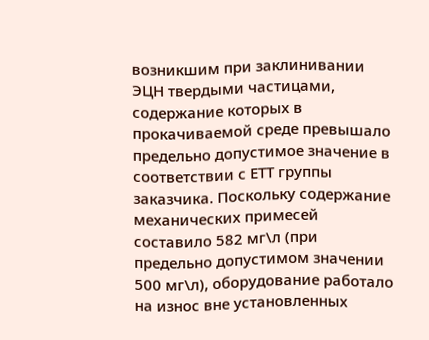возникшим при заклинивании ЭЦН твердыми частицами, содержание которых в прокачиваемой среде превышало предельно допустимое значение в соответствии с ЕТТ группы заказчика. Поскольку содержание механических примесей составило 582 мг\л (при предельно допустимом значении 500 мг\л), оборудование работало на износ вне установленных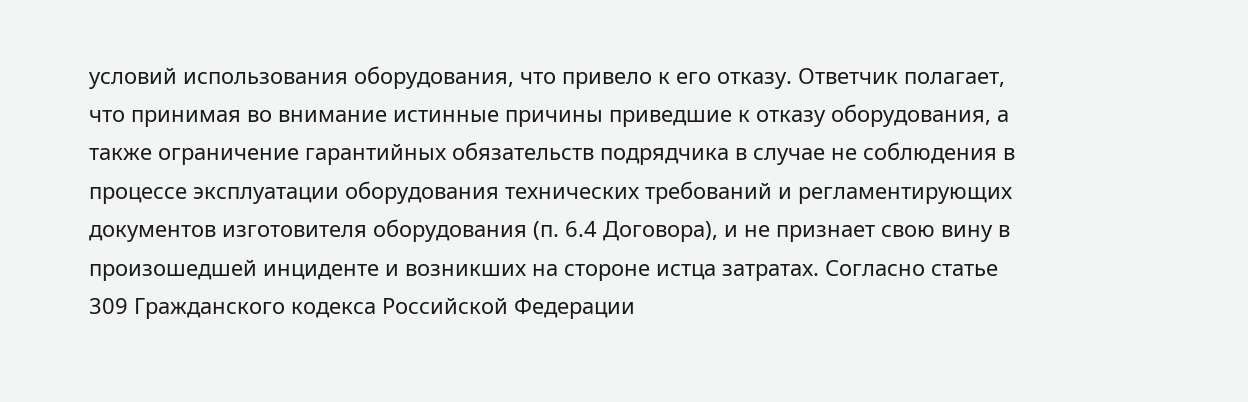условий использования оборудования, что привело к его отказу. Ответчик полагает, что принимая во внимание истинные причины приведшие к отказу оборудования, а также ограничение гарантийных обязательств подрядчика в случае не соблюдения в процессе эксплуатации оборудования технических требований и регламентирующих документов изготовителя оборудования (п. 6.4 Договора), и не признает свою вину в произошедшей инциденте и возникших на стороне истца затратах. Согласно статье 309 Гражданского кодекса Российской Федерации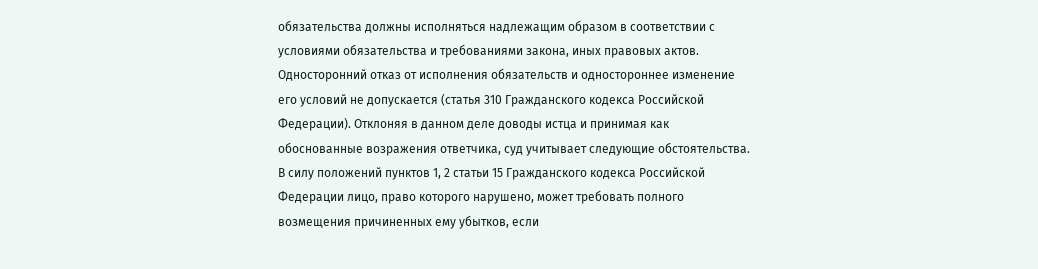обязательства должны исполняться надлежащим образом в соответствии с условиями обязательства и требованиями закона, иных правовых актов. Односторонний отказ от исполнения обязательств и одностороннее изменение его условий не допускается (статья 310 Гражданского кодекса Российской Федерации). Отклоняя в данном деле доводы истца и принимая как обоснованные возражения ответчика, суд учитывает следующие обстоятельства. В силу положений пунктов 1, 2 статьи 15 Гражданского кодекса Российской Федерации лицо, право которого нарушено, может требовать полного возмещения причиненных ему убытков, если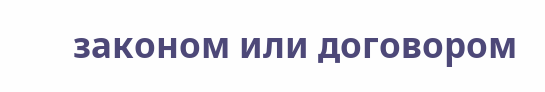законом или договором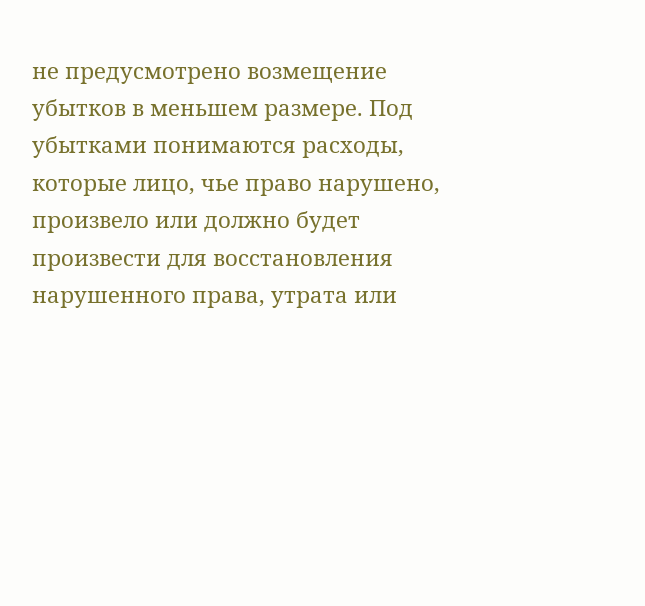не предусмотрено возмещение убытков в меньшем размере. Под убытками понимаются расходы, которые лицо, чье право нарушено, произвело или должно будет произвести для восстановления нарушенного права, утрата или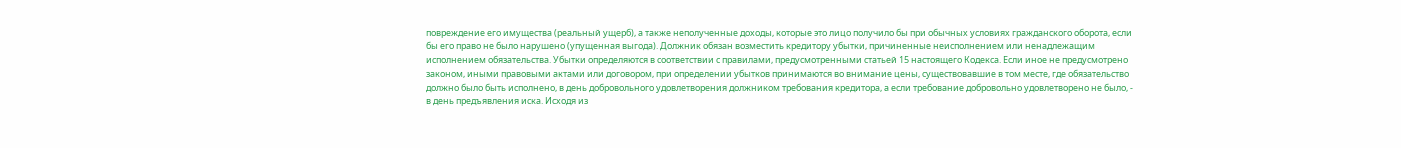повреждение его имущества (реальный ущерб), а также неполученные доходы, которые это лицо получило бы при обычных условиях гражданского оборота, если бы его право не было нарушено (упущенная выгода). Должник обязан возместить кредитору убытки, причиненные неисполнением или ненадлежащим исполнением обязательства. Убытки определяются в соответствии с правилами, предусмотренными статьей 15 настоящего Кодекса. Если иное не предусмотрено законом, иными правовыми актами или договором, при определении убытков принимаются во внимание цены, существовавшие в том месте, где обязательство должно было быть исполнено, в день добровольного удовлетворения должником требования кредитора, а если требование добровольно удовлетворено не было, - в день предъявления иска. Исходя из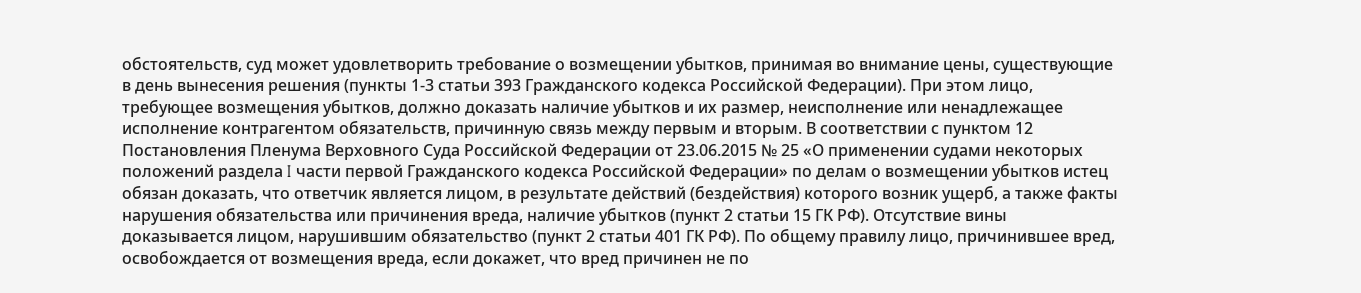обстоятельств, суд может удовлетворить требование о возмещении убытков, принимая во внимание цены, существующие в день вынесения решения (пункты 1-3 статьи 393 Гражданского кодекса Российской Федерации). При этом лицо, требующее возмещения убытков, должно доказать наличие убытков и их размер, неисполнение или ненадлежащее исполнение контрагентом обязательств, причинную связь между первым и вторым. В соответствии с пунктом 12 Постановления Пленума Верховного Суда Российской Федерации от 23.06.2015 № 25 «О применении судами некоторых положений раздела I части первой Гражданского кодекса Российской Федерации» по делам о возмещении убытков истец обязан доказать, что ответчик является лицом, в результате действий (бездействия) которого возник ущерб, а также факты нарушения обязательства или причинения вреда, наличие убытков (пункт 2 статьи 15 ГК РФ). Отсутствие вины доказывается лицом, нарушившим обязательство (пункт 2 статьи 401 ГК РФ). По общему правилу лицо, причинившее вред, освобождается от возмещения вреда, если докажет, что вред причинен не по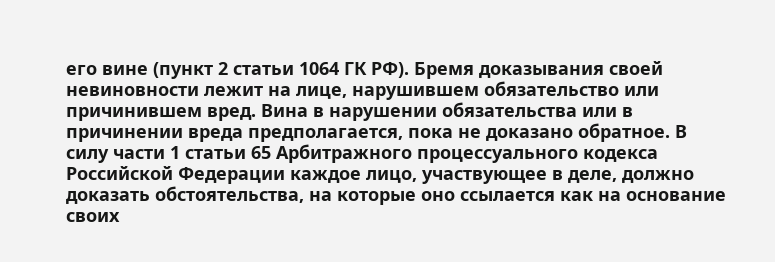его вине (пункт 2 статьи 1064 ГК РФ). Бремя доказывания своей невиновности лежит на лице, нарушившем обязательство или причинившем вред. Вина в нарушении обязательства или в причинении вреда предполагается, пока не доказано обратное. В силу части 1 статьи 65 Арбитражного процессуального кодекса Российской Федерации каждое лицо, участвующее в деле, должно доказать обстоятельства, на которые оно ссылается как на основание своих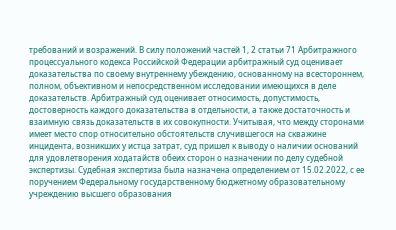требований и возражений. В силу положений частей 1, 2 статьи 71 Арбитражного процессуального кодекса Российской Федерации арбитражный суд оценивает доказательства по своему внутреннему убеждению, основанному на всестороннем, полном, объективном и непосредственном исследовании имеющихся в деле доказательств. Арбитражный суд оценивает относимость, допустимость, достоверность каждого доказательства в отдельности, а также достаточность и взаимную связь доказательств в их совокупности. Учитывая, что между сторонами имеет место спор относительно обстоятельств случившегося на скважине инцидента, возникших у истца затрат, суд пришел к выводу о наличии оснований для удовлетворения ходатайств обеих сторон о назначении по делу судебной экспертизы. Судебная экспертиза была назначена определением от 15.02.2022, с ее поручением Федеральному государственному бюджетному образовательному учреждению высшего образования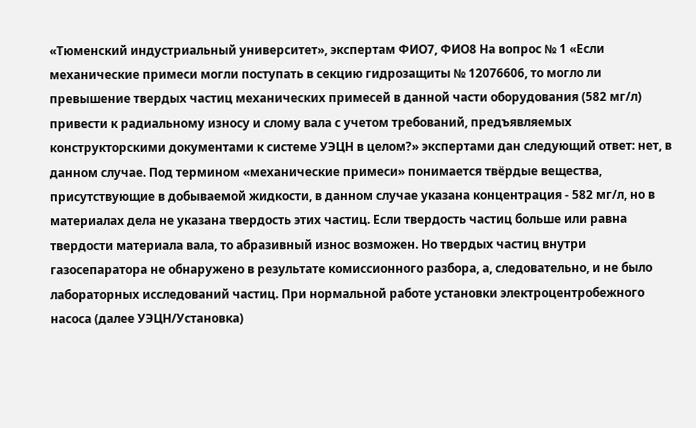«Тюменский индустриальный университет», экспертам ФИО7, ФИО8 На вопрос № 1 «Если механические примеси могли поступать в секцию гидрозащиты № 12076606, то могло ли превышение твердых частиц механических примесей в данной части оборудования (582 мг/л) привести к радиальному износу и слому вала с учетом требований, предъявляемых конструкторскими документами к системе УЭЦН в целом?» экспертами дан следующий ответ: нет, в данном случае. Под термином «механические примеси» понимается твёрдые вещества, присутствующие в добываемой жидкости, в данном случае указана концентрация - 582 мг/л, но в материалах дела не указана твердость этих частиц. Если твердость частиц больше или равна твердости материала вала, то абразивный износ возможен. Но твердых частиц внутри газосепаратора не обнаружено в результате комиссионного разбора, а, следовательно, и не было лабораторных исследований частиц. При нормальной работе установки электроцентробежного насоса (далее УЭЦН/Установка)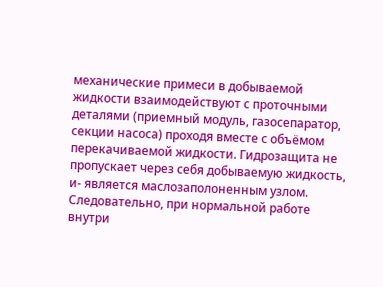механические примеси в добываемой жидкости взаимодействуют с проточными деталями (приемный модуль, газосепаратор, секции насоса) проходя вместе с объёмом перекачиваемой жидкости. Гидрозащита не пропускает через себя добываемую жидкость, и- является маслозаполоненным узлом. Следовательно, при нормальной работе внутри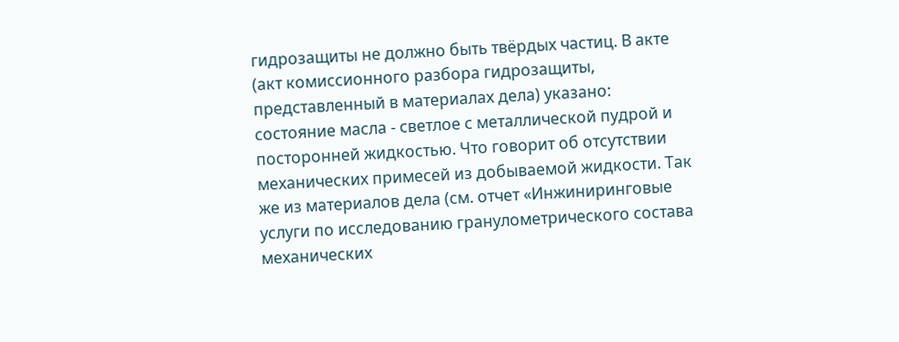гидрозащиты не должно быть твёрдых частиц. В акте (акт комиссионного разбора гидрозащиты, представленный в материалах дела) указано: состояние масла - светлое с металлической пудрой и посторонней жидкостью. Что говорит об отсутствии механических примесей из добываемой жидкости. Так же из материалов дела (см. отчет «Инжиниринговые услуги по исследованию гранулометрического состава механических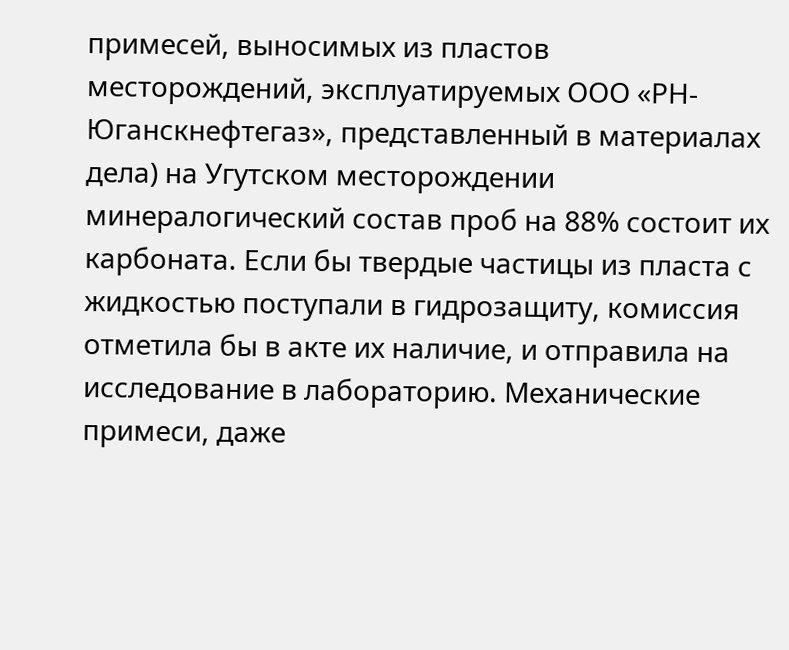примесей, выносимых из пластов месторождений, эксплуатируемых ООО «РН-Юганскнефтегаз», представленный в материалах дела) на Угутском месторождении минералогический состав проб на 88% состоит их карбоната. Если бы твердые частицы из пласта с жидкостью поступали в гидрозащиту, комиссия отметила бы в акте их наличие, и отправила на исследование в лабораторию. Механические примеси, даже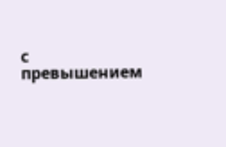с превышением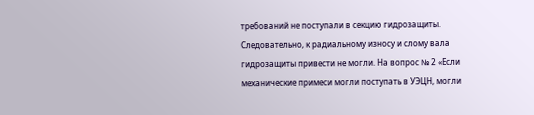требований не поступали в секцию гидрозащиты. Следовательно, к радиальному износу и слому вала гидрозащиты привести не могли. На вопрос № 2 «Если механические примеси могли поступать в УЭЦН, могли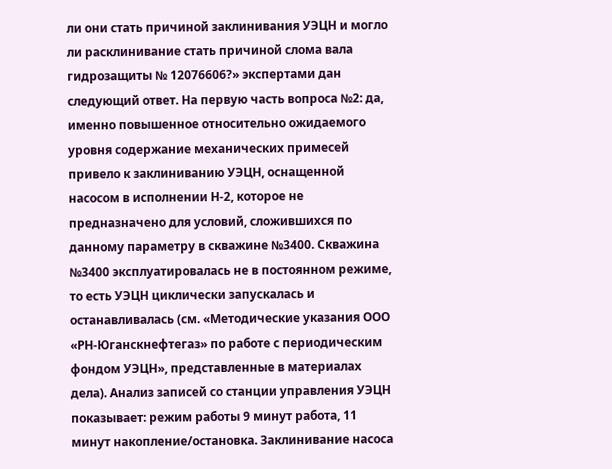ли они стать причиной заклинивания УЭЦН и могло ли расклинивание стать причиной слома вала гидрозащиты № 12076606?» экспертами дан следующий ответ. На первую часть вопроса №2: да, именно повышенное относительно ожидаемого уровня содержание механических примесей привело к заклиниванию УЭЦН, оснащенной насосом в исполнении Н-2, которое не предназначено для условий, сложившихся по данному параметру в скважине №3400. Скважина №3400 эксплуатировалась не в постоянном режиме, то есть УЭЦН циклически запускалась и останавливалась (см. «Методические указания ООО «РН-Юганскнефтегаз» по работе с периодическим фондом УЭЦН», представленные в материалах дела). Анализ записей со станции управления УЭЦН показывает: режим работы 9 минут работа, 11 минут накопление/остановка. Заклинивание насоса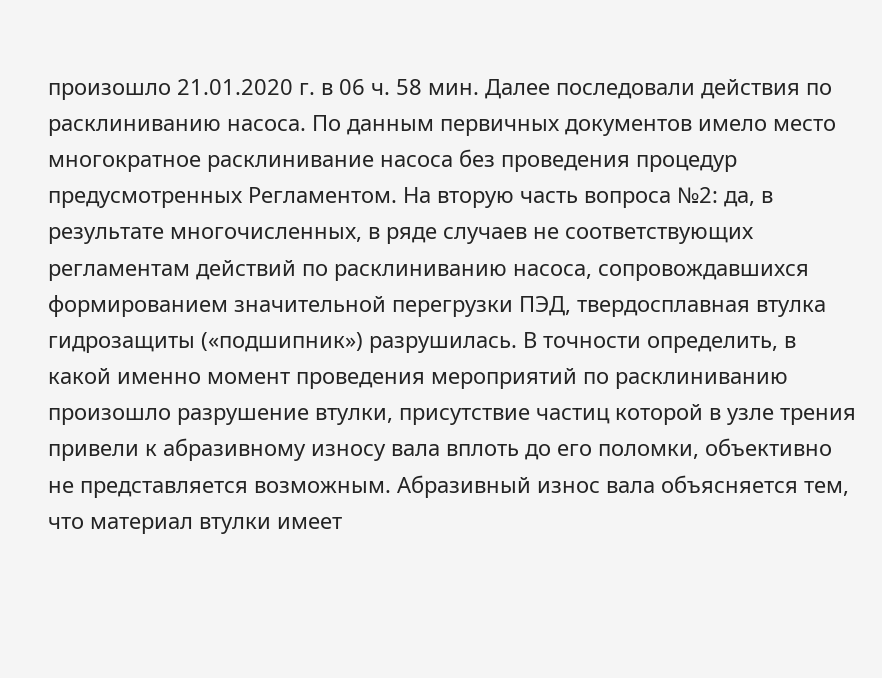произошло 21.01.2020 г. в 06 ч. 58 мин. Далее последовали действия по расклиниванию насоса. По данным первичных документов имело место многократное расклинивание насоса без проведения процедур предусмотренных Регламентом. На вторую часть вопроса №2: да, в результате многочисленных, в ряде случаев не соответствующих регламентам действий по расклиниванию насоса, сопровождавшихся формированием значительной перегрузки ПЭД, твердосплавная втулка гидрозащиты («подшипник») разрушилась. В точности определить, в какой именно момент проведения мероприятий по расклиниванию произошло разрушение втулки, присутствие частиц которой в узле трения привели к абразивному износу вала вплоть до его поломки, объективно не представляется возможным. Абразивный износ вала объясняется тем, что материал втулки имеет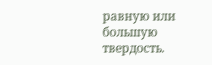равную или большую твердость.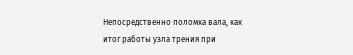Непосредственно поломка вала, как итог работы узла трения при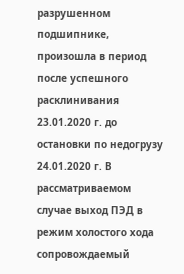разрушенном подшипнике, произошла в период после успешного расклинивания 23.01.2020 г. до остановки по недогрузу 24.01.2020 г. В рассматриваемом случае выход ПЭД в режим холостого хода сопровождаемый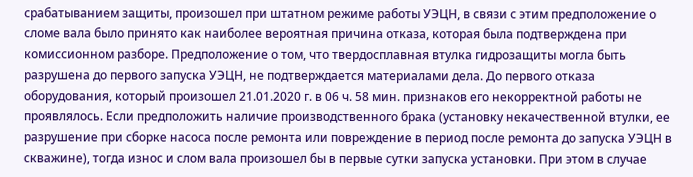срабатыванием защиты, произошел при штатном режиме работы УЭЦН, в связи с этим предположение о сломе вала было принято как наиболее вероятная причина отказа, которая была подтверждена при комиссионном разборе. Предположение о том, что твердосплавная втулка гидрозащиты могла быть разрушена до первого запуска УЭЦН, не подтверждается материалами дела. До первого отказа оборудования, который произошел 21.01.2020 г. в 06 ч. 58 мин. признаков его некорректной работы не проявлялось. Если предположить наличие производственного брака (установку некачественной втулки, ее разрушение при сборке насоса после ремонта или повреждение в период после ремонта до запуска УЭЦН в скважине), тогда износ и слом вала произошел бы в первые сутки запуска установки. При этом в случае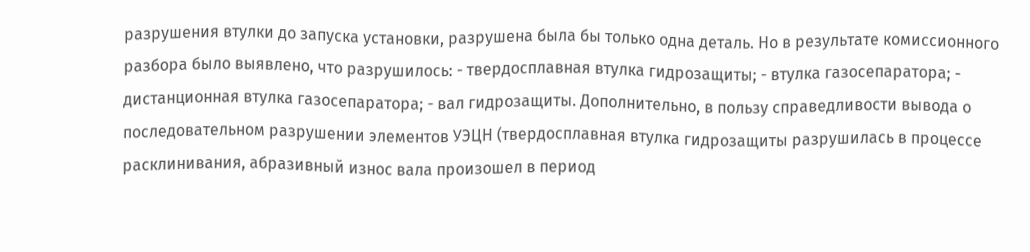разрушения втулки до запуска установки, разрушена была бы только одна деталь. Но в результате комиссионного разбора было выявлено, что разрушилось: - твердосплавная втулка гидрозащиты; - втулка газосепаратора; - дистанционная втулка газосепаратора; - вал гидрозащиты. Дополнительно, в пользу справедливости вывода о последовательном разрушении элементов УЭЦН (твердосплавная втулка гидрозащиты разрушилась в процессе расклинивания, абразивный износ вала произошел в период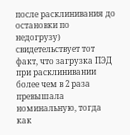после расклинивания до остановки по недогрузу) свидетельствует тот факт, что загрузка ПЭД при расклинивании более чем в 2 раза превышала номинальную, тогда как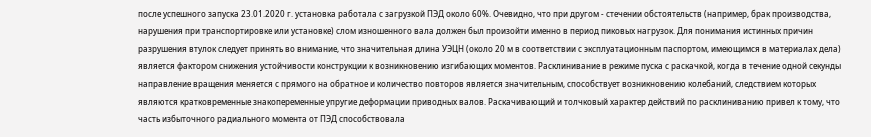после успешного запуска 23.01.2020 г. установка работала с загрузкой ПЭД около 60%. Очевидно, что при другом - стечении обстоятельств (например, брак производства, нарушения при транспортировке или установке) слом изношенного вала должен был произойти именно в период пиковых нагрузок. Для понимания истинных причин разрушения втулок следует принять во внимание, что значительная длина УЭЦН (около 20 м в соответствии с эксплуатационным паспортом, имеющимся в материалах дела) является фактором снижения устойчивости конструкции к возникновению изгибающих моментов. Расклинивание в режиме пуска с раскачкой, когда в течение одной секунды направление вращения меняется с прямого на обратное и количество повторов является значительным, способствует возникновению колебаний, следствием которых являются кратковременные знакопеременные упругие деформации приводных валов. Раскачивающий и толчковый характер действий по расклиниванию привел к тому, что часть избыточного радиального момента от ПЭД способствовала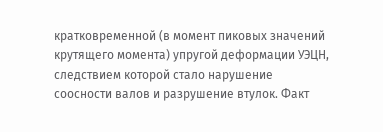кратковременной (в момент пиковых значений крутящего момента) упругой деформации УЭЦН, следствием которой стало нарушение соосности валов и разрушение втулок. Факт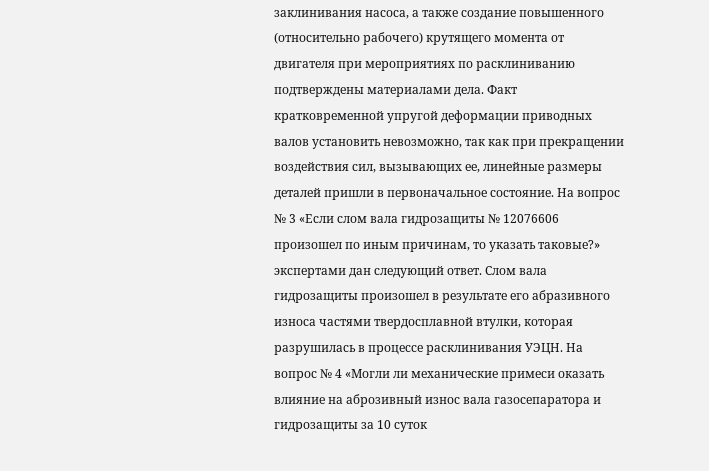заклинивания насоса, а также создание повышенного (относительно рабочего) крутящего момента от двигателя при мероприятиях по расклиниванию подтверждены материалами дела. Факт кратковременной упругой деформации приводных валов установить невозможно, так как при прекращении воздействия сил, вызывающих ее, линейные размеры деталей пришли в первоначальное состояние. На вопрос № 3 «Если слом вала гидрозащиты № 12076606 произошел по иным причинам, то указать таковые?» экспертами дан следующий ответ. Слом вала гидрозащиты произошел в результате его абразивного износа частями твердосплавной втулки, которая разрушилась в процессе расклинивания УЭЦН. На вопрос № 4 «Могли ли механические примеси оказать влияние на аброзивный износ вала газосепаратора и гидрозащиты за 10 суток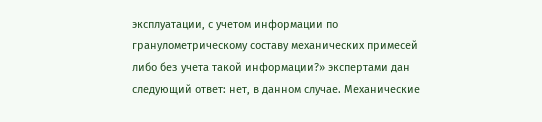эксплуатации, с учетом информации по гранулометрическому составу механических примесей либо без учета такой информации?» экспертами дан следующий ответ: нет, в данном случае. Механические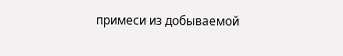примеси из добываемой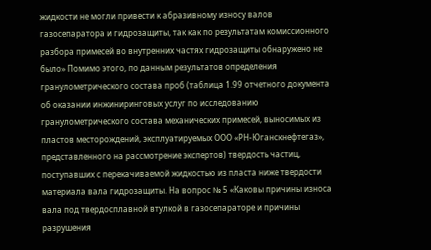жидкости не могли привести к абразивному износу валов газосепаратора и гидрозащиты, так как по результатам комиссионного разбора примесей во внутренних частях гидрозащиты обнаружено не было» Помимо этого, по данным результатов определения гранулометрического состава проб (таблица 1.99 отчетного документа об оказании инжиниринговых услуг по исследованию гранулометрического состава механических примесей, выносимых из пластов месторождений, эксплуатируемых ООО «РН-Юганскнефтегаз», представленного на рассмотрение экспертов) твердость частиц, поступавших с перекачиваемой жидкостью из пласта ниже твердости материала вала гидрозащиты. На вопрос № 5 «Каковы причины износа вала под твердосплавной втулкой в газосепараторе и причины разрушения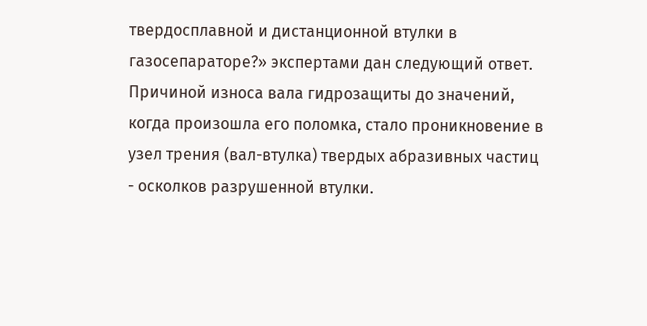твердосплавной и дистанционной втулки в газосепараторе?» экспертами дан следующий ответ. Причиной износа вала гидрозащиты до значений, когда произошла его поломка, стало проникновение в узел трения (вал-втулка) твердых абразивных частиц - осколков разрушенной втулки.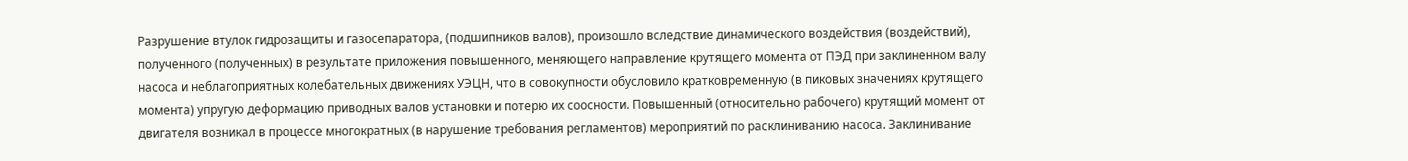Разрушение втулок гидрозащиты и газосепаратора, (подшипников валов), произошло вследствие динамического воздействия (воздействий), полученного (полученных) в результате приложения повышенного, меняющего направление крутящего момента от ПЭД при заклиненном валу насоса и неблагоприятных колебательных движениях УЭЦН, что в совокупности обусловило кратковременную (в пиковых значениях крутящего момента) упругую деформацию приводных валов установки и потерю их соосности. Повышенный (относительно рабочего) крутящий момент от двигателя возникал в процессе многократных (в нарушение требования регламентов) мероприятий по расклиниванию насоса. Заклинивание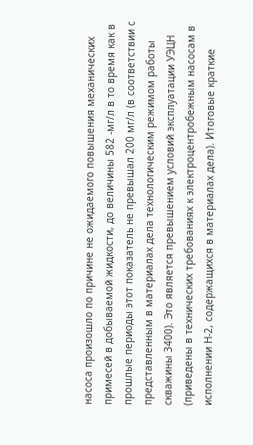насоса произошло по причине не ожидаемого повышения механических примесей в добываемой жидкости, до величины 582 -мг/л в то время как в прошлые периоды этот показатель не превышал 200 мг/л (в соответствии с представленным в материалах дела технологическим режимом работы скважины 3400). Это является превышением условий эксплуатации УЭЦН (приведены в технических требованиях к электроцентробежным насосам в исполнении Н-2, содержащихся в материалах дела). Итоговые краткие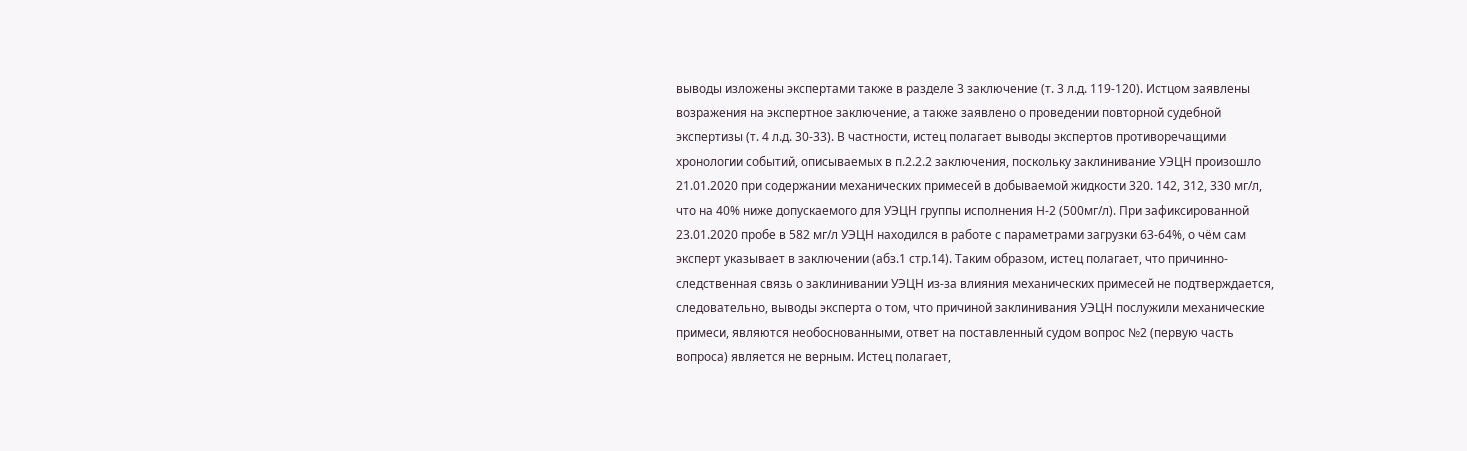выводы изложены экспертами также в разделе 3 заключение (т. 3 л.д. 119-120). Истцом заявлены возражения на экспертное заключение, а также заявлено о проведении повторной судебной экспертизы (т. 4 л.д. 30-33). В частности, истец полагает выводы экспертов противоречащими хронологии событий, описываемых в п.2.2.2 заключения, поскольку заклинивание УЭЦН произошло 21.01.2020 при содержании механических примесей в добываемой жидкости 320. 142, 312, 330 мг/л, что на 40% ниже допускаемого для УЭЦН группы исполнения Н-2 (500мг/л). При зафиксированной 23.01.2020 пробе в 582 мг/л УЭЦН находился в работе с параметрами загрузки 63-64%, о чём сам эксперт указывает в заключении (абз.1 стр.14). Таким образом, истец полагает, что причинно-следственная связь о заклинивании УЭЦН из-за влияния механических примесей не подтверждается, следовательно, выводы эксперта о том, что причиной заклинивания УЭЦН послужили механические примеси, являются необоснованными, ответ на поставленный судом вопрос №2 (первую часть вопроса) является не верным. Истец полагает,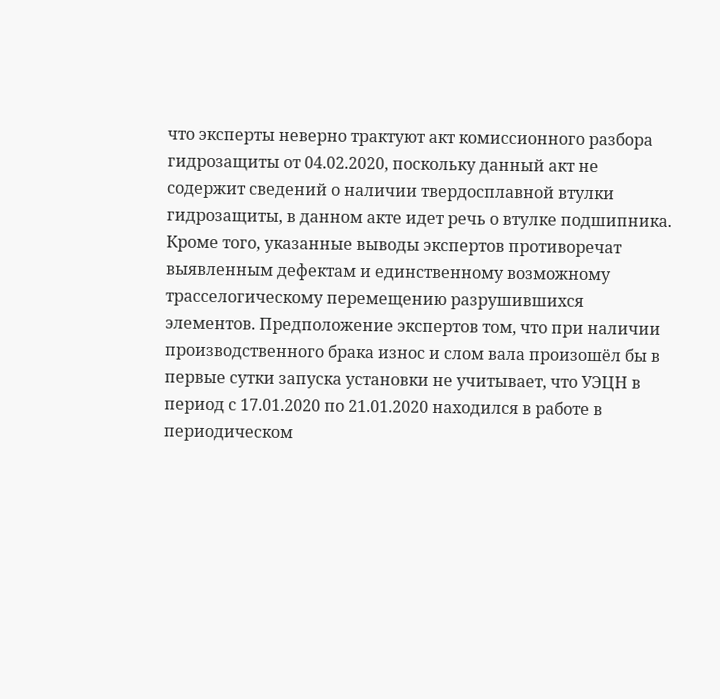что эксперты неверно трактуют акт комиссионного разбора гидрозащиты от 04.02.2020, поскольку данный акт не содержит сведений о наличии твердосплавной втулки гидрозащиты, в данном акте идет речь о втулке подшипника. Кроме того, указанные выводы экспертов противоречат выявленным дефектам и единственному возможному трасселогическому перемещению разрушившихся элементов. Предположение экспертов том, что при наличии производственного брака износ и слом вала произошёл бы в первые сутки запуска установки не учитывает, что УЭЦН в период с 17.01.2020 по 21.01.2020 находился в работе в периодическом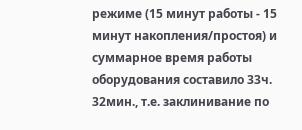режиме (15 минут работы - 15 минут накопления/простоя) и суммарное время работы оборудования составило 33ч. 32мин., т.е. заклинивание по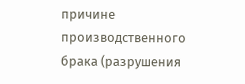причине производственного брака (разрушения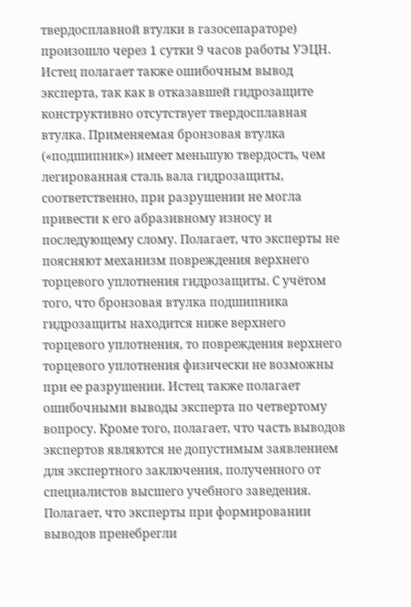твердосплавной втулки в газосепараторе) произошло через 1 сутки 9 часов работы УЭЦН. Истец полагает также ошибочным вывод эксперта, так как в отказавшей гидрозащите конструктивно отсутствует твердосплавная втулка. Применяемая бронзовая втулка («подшипник») имеет меньшую твердость, чем легированная сталь вала гидрозащиты, соответственно, при разрушении не могла привести к его абразивному износу и последующему слому. Полагает, что эксперты не поясняют механизм повреждения верхнего торцевого уплотнения гидрозащиты. С учётом того, что бронзовая втулка подшипника гидрозащиты находится ниже верхнего торцевого уплотнения, то повреждения верхнего торцевого уплотнения физически не возможны при ее разрушении. Истец также полагает ошибочными выводы эксперта по четвертому вопросу. Кроме того, полагает, что часть выводов экспертов являются не допустимым заявлением для экспертного заключения, полученного от специалистов высшего учебного заведения. Полагает, что эксперты при формировании выводов пренебрегли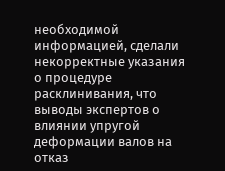необходимой информацией, сделали некорректные указания о процедуре расклинивания, что выводы экспертов о влиянии упругой деформации валов на отказ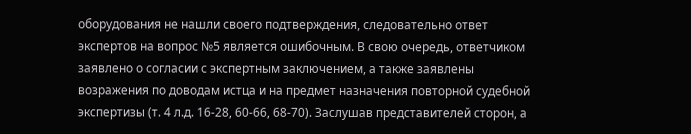оборудования не нашли своего подтверждения, следовательно ответ экспертов на вопрос №5 является ошибочным. В свою очередь, ответчиком заявлено о согласии с экспертным заключением, а также заявлены возражения по доводам истца и на предмет назначения повторной судебной экспертизы (т. 4 л.д. 16-28, 60-66, 68-70). Заслушав представителей сторон, а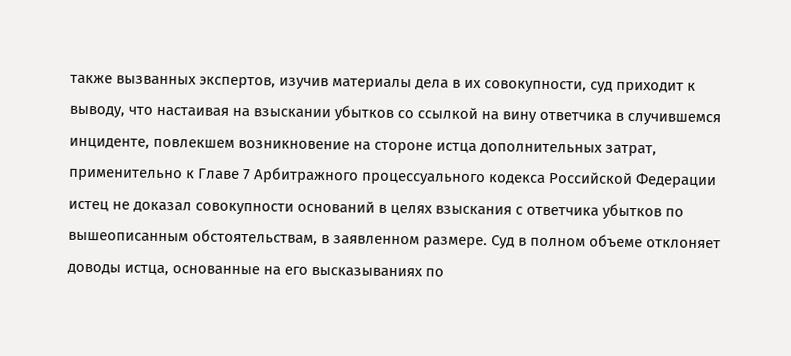также вызванных экспертов, изучив материалы дела в их совокупности, суд приходит к выводу, что настаивая на взыскании убытков со ссылкой на вину ответчика в случившемся инциденте, повлекшем возникновение на стороне истца дополнительных затрат, применительно к Главе 7 Арбитражного процессуального кодекса Российской Федерации истец не доказал совокупности оснований в целях взыскания с ответчика убытков по вышеописанным обстоятельствам, в заявленном размере. Суд в полном объеме отклоняет доводы истца, основанные на его высказываниях по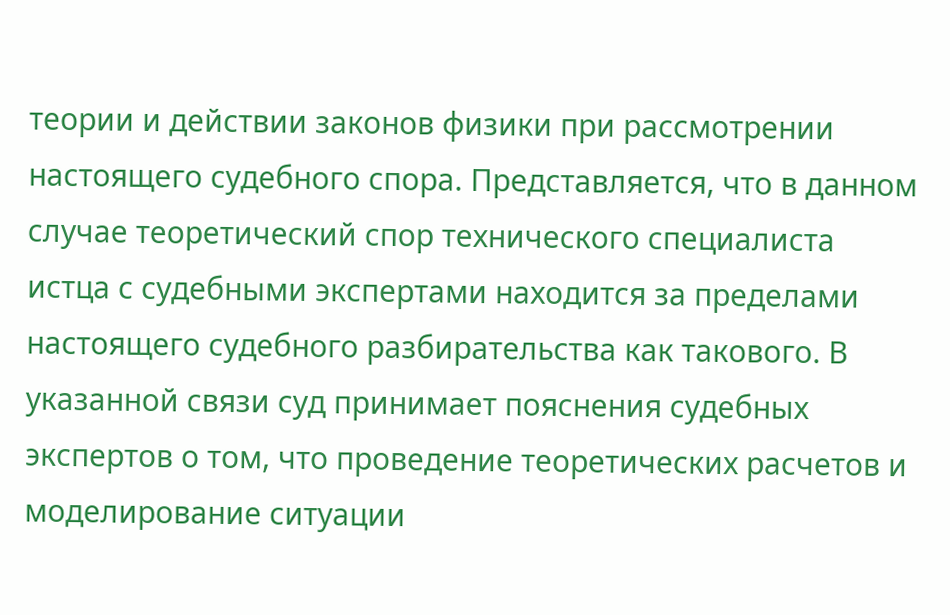теории и действии законов физики при рассмотрении настоящего судебного спора. Представляется, что в данном случае теоретический спор технического специалиста истца с судебными экспертами находится за пределами настоящего судебного разбирательства как такового. В указанной связи суд принимает пояснения судебных экспертов о том, что проведение теоретических расчетов и моделирование ситуации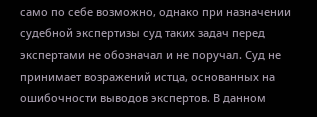само по себе возможно, однако при назначении судебной экспертизы суд таких задач перед экспертами не обозначал и не поручал. Суд не принимает возражений истца, основанных на ошибочности выводов экспертов. В данном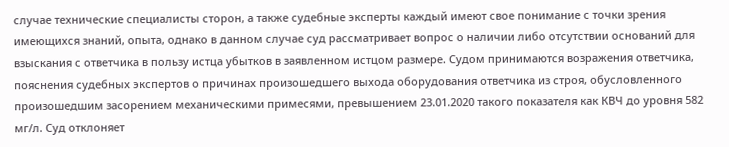случае технические специалисты сторон, а также судебные эксперты каждый имеют свое понимание с точки зрения имеющихся знаний, опыта, однако в данном случае суд рассматривает вопрос о наличии либо отсутствии оснований для взыскания с ответчика в пользу истца убытков в заявленном истцом размере. Судом принимаются возражения ответчика, пояснения судебных экспертов о причинах произошедшего выхода оборудования ответчика из строя, обусловленного произошедшим засорением механическими примесями, превышением 23.01.2020 такого показателя как КВЧ до уровня 582 мг/л. Суд отклоняет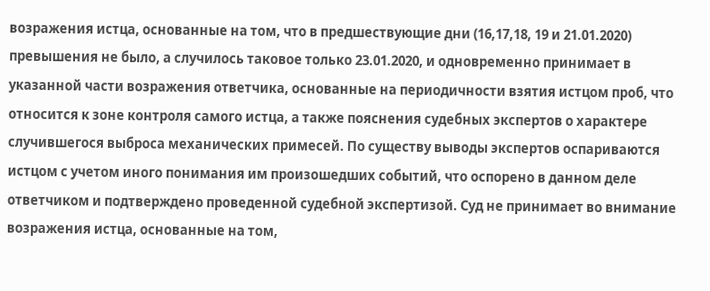возражения истца, основанные на том, что в предшествующие дни (16,17,18, 19 и 21.01.2020) превышения не было, а случилось таковое только 23.01.2020, и одновременно принимает в указанной части возражения ответчика, основанные на периодичности взятия истцом проб, что относится к зоне контроля самого истца, а также пояснения судебных экспертов о характере случившегося выброса механических примесей. По существу выводы экспертов оспариваются истцом с учетом иного понимания им произошедших событий, что оспорено в данном деле ответчиком и подтверждено проведенной судебной экспертизой. Суд не принимает во внимание возражения истца, основанные на том,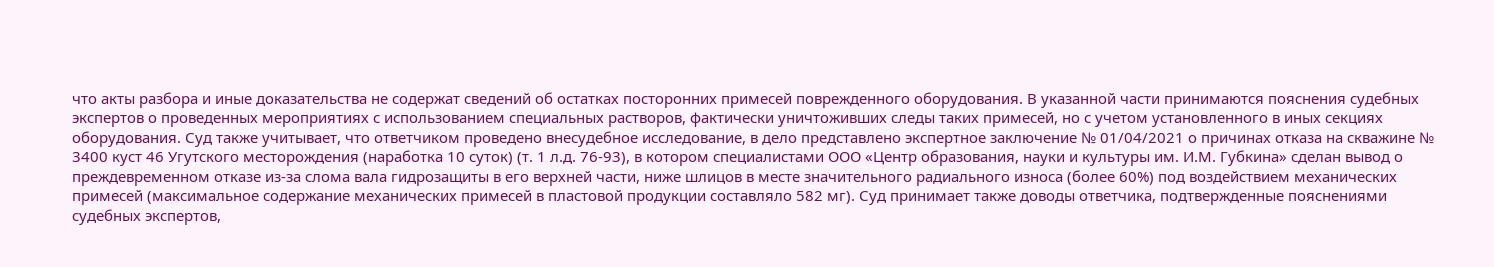что акты разбора и иные доказательства не содержат сведений об остатках посторонних примесей поврежденного оборудования. В указанной части принимаются пояснения судебных экспертов о проведенных мероприятиях с использованием специальных растворов, фактически уничтоживших следы таких примесей, но с учетом установленного в иных секциях оборудования. Суд также учитывает, что ответчиком проведено внесудебное исследование, в дело представлено экспертное заключение № 01/04/2021 о причинах отказа на скважине № 3400 куст 46 Угутского месторождения (наработка 10 суток) (т. 1 л.д. 76-93), в котором специалистами ООО «Центр образования, науки и культуры им. И.М. Губкина» сделан вывод о преждевременном отказе из-за слома вала гидрозащиты в его верхней части, ниже шлицов в месте значительного радиального износа (более 60%) под воздействием механических примесей (максимальное содержание механических примесей в пластовой продукции составляло 582 мг). Суд принимает также доводы ответчика, подтвержденные пояснениями судебных экспертов,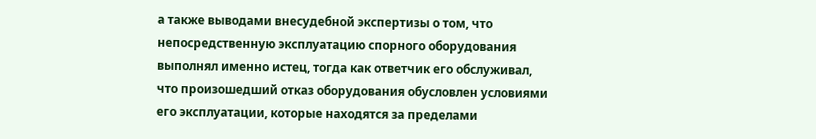а также выводами внесудебной экспертизы о том, что непосредственную эксплуатацию спорного оборудования выполнял именно истец, тогда как ответчик его обслуживал, что произошедший отказ оборудования обусловлен условиями его эксплуатации, которые находятся за пределами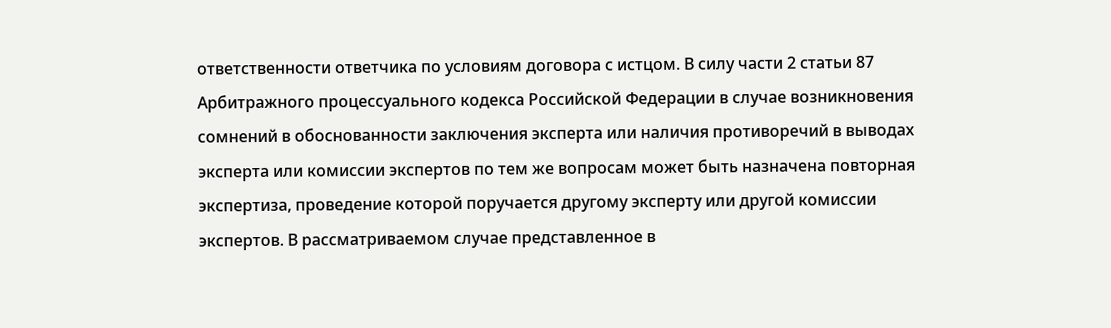ответственности ответчика по условиям договора с истцом. В силу части 2 статьи 87 Арбитражного процессуального кодекса Российской Федерации в случае возникновения сомнений в обоснованности заключения эксперта или наличия противоречий в выводах эксперта или комиссии экспертов по тем же вопросам может быть назначена повторная экспертиза, проведение которой поручается другому эксперту или другой комиссии экспертов. В рассматриваемом случае представленное в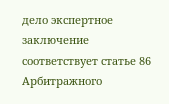дело экспертное заключение соответствует статье 86 Арбитражного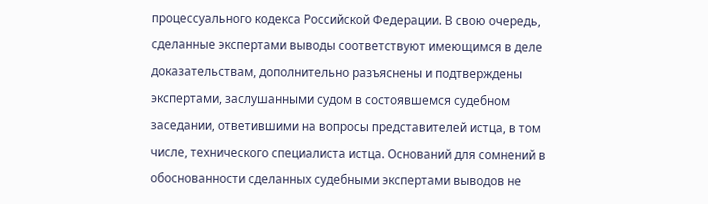процессуального кодекса Российской Федерации. В свою очередь, сделанные экспертами выводы соответствуют имеющимся в деле доказательствам, дополнительно разъяснены и подтверждены экспертами, заслушанными судом в состоявшемся судебном заседании, ответившими на вопросы представителей истца, в том числе, технического специалиста истца. Оснований для сомнений в обоснованности сделанных судебными экспертами выводов не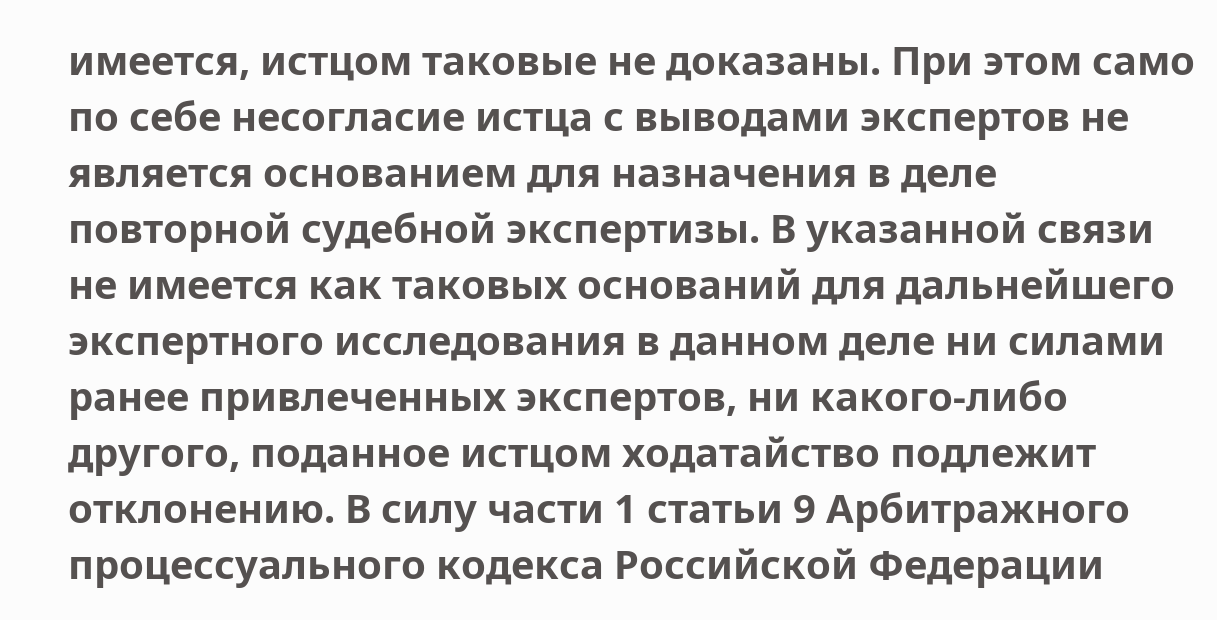имеется, истцом таковые не доказаны. При этом само по себе несогласие истца с выводами экспертов не является основанием для назначения в деле повторной судебной экспертизы. В указанной связи не имеется как таковых оснований для дальнейшего экспертного исследования в данном деле ни силами ранее привлеченных экспертов, ни какого-либо другого, поданное истцом ходатайство подлежит отклонению. В силу части 1 статьи 9 Арбитражного процессуального кодекса Российской Федерации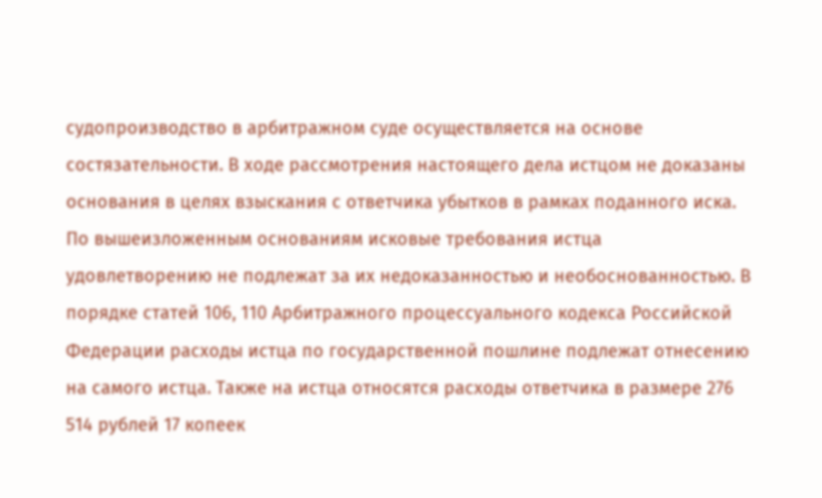судопроизводство в арбитражном суде осуществляется на основе состязательности. В ходе рассмотрения настоящего дела истцом не доказаны основания в целях взыскания с ответчика убытков в рамках поданного иска. По вышеизложенным основаниям исковые требования истца удовлетворению не подлежат за их недоказанностью и необоснованностью. В порядке статей 106, 110 Арбитражного процессуального кодекса Российской Федерации расходы истца по государственной пошлине подлежат отнесению на самого истца. Также на истца относятся расходы ответчика в размере 276 514 рублей 17 копеек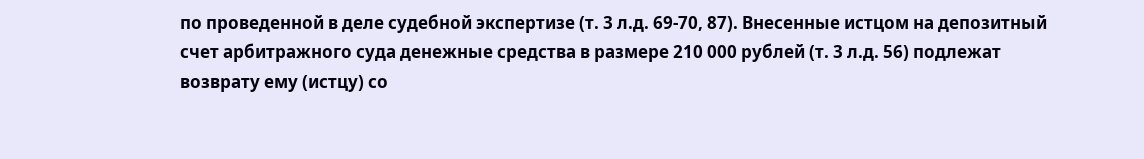по проведенной в деле судебной экспертизе (т. 3 л.д. 69-70, 87). Внесенные истцом на депозитный счет арбитражного суда денежные средства в размере 210 000 рублей (т. 3 л.д. 56) подлежат возврату ему (истцу) со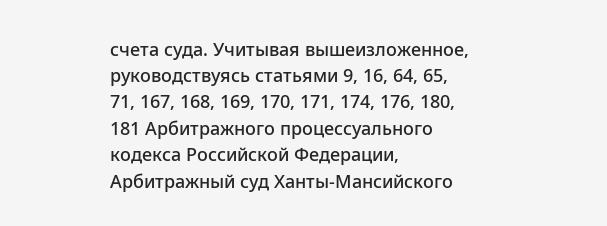счета суда. Учитывая вышеизложенное, руководствуясь статьями 9, 16, 64, 65, 71, 167, 168, 169, 170, 171, 174, 176, 180, 181 Арбитражного процессуального кодекса Российской Федерации, Арбитражный суд Ханты-Мансийского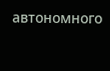автономного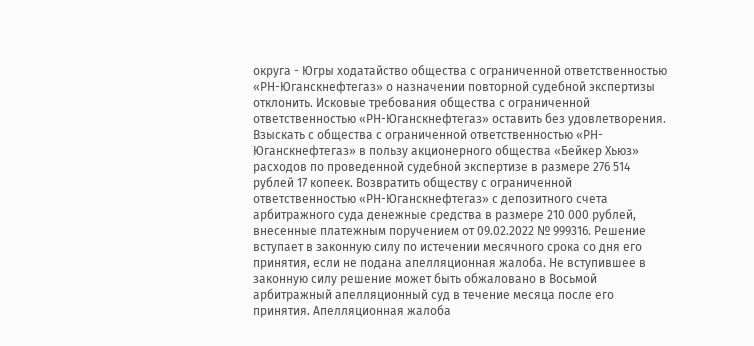округа - Югры ходатайство общества с ограниченной ответственностью «РН-Юганскнефтегаз» о назначении повторной судебной экспертизы отклонить. Исковые требования общества с ограниченной ответственностью «РН-Юганскнефтегаз» оставить без удовлетворения. Взыскать с общества с ограниченной ответственностью «РН-Юганскнефтегаз» в пользу акционерного общества «Бейкер Хьюз» расходов по проведенной судебной экспертизе в размере 276 514 рублей 17 копеек. Возвратить обществу с ограниченной ответственностью «РН-Юганскнефтегаз» с депозитного счета арбитражного суда денежные средства в размере 210 000 рублей, внесенные платежным поручением от 09.02.2022 № 999316. Решение вступает в законную силу по истечении месячного срока со дня его принятия, если не подана апелляционная жалоба. Не вступившее в законную силу решение может быть обжаловано в Восьмой арбитражный апелляционный суд в течение месяца после его принятия. Апелляционная жалоба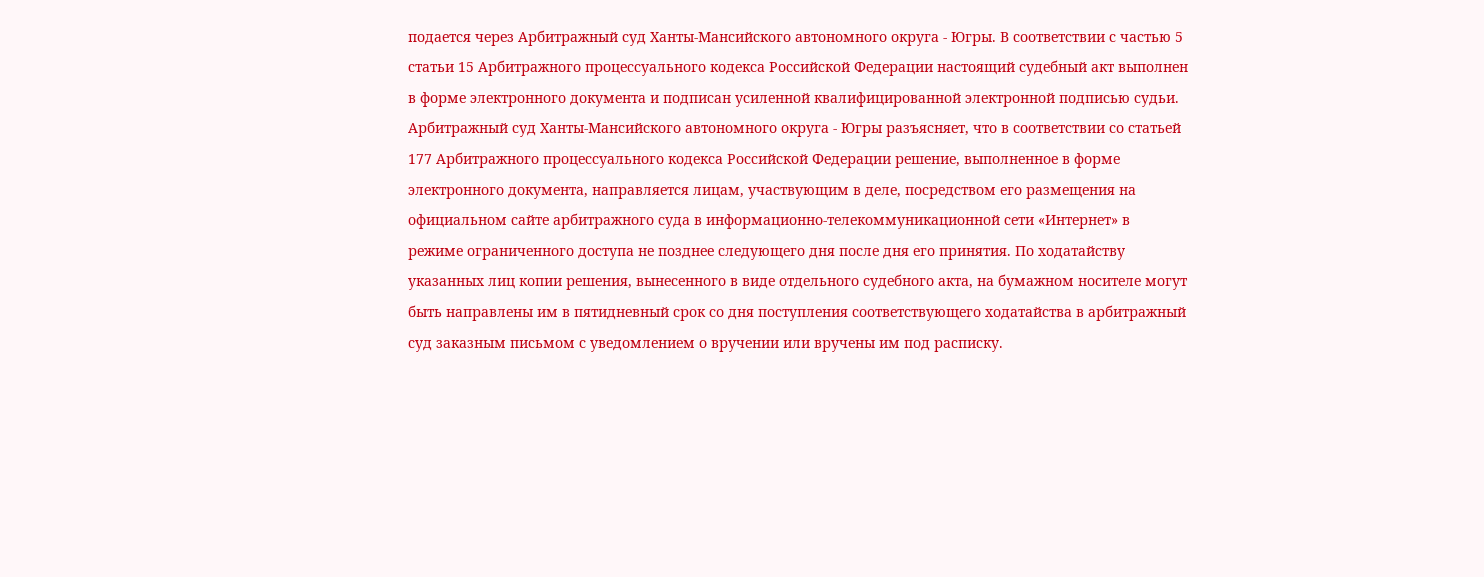подается через Арбитражный суд Ханты-Мансийского автономного округа - Югры. В соответствии с частью 5 статьи 15 Арбитражного процессуального кодекса Российской Федерации настоящий судебный акт выполнен в форме электронного документа и подписан усиленной квалифицированной электронной подписью судьи. Арбитражный суд Ханты-Мансийского автономного округа - Югры разъясняет, что в соответствии со статьей 177 Арбитражного процессуального кодекса Российской Федерации решение, выполненное в форме электронного документа, направляется лицам, участвующим в деле, посредством его размещения на официальном сайте арбитражного суда в информационно-телекоммуникационной сети «Интернет» в режиме ограниченного доступа не позднее следующего дня после дня его принятия. По ходатайству указанных лиц копии решения, вынесенного в виде отдельного судебного акта, на бумажном носителе могут быть направлены им в пятидневный срок со дня поступления соответствующего ходатайства в арбитражный суд заказным письмом с уведомлением о вручении или вручены им под расписку.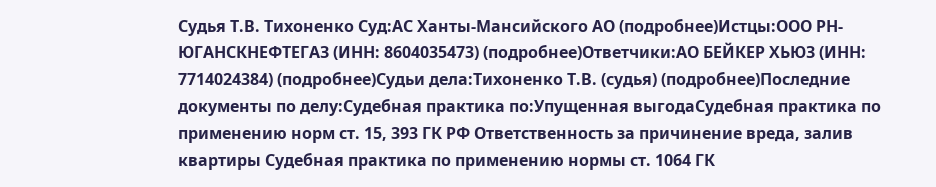Судья Т.В. Тихоненко Суд:АС Ханты-Мансийского АО (подробнее)Истцы:ООО РН-ЮГАНСКНЕФТЕГАЗ (ИНН: 8604035473) (подробнее)Ответчики:АО БЕЙКЕР ХЬЮЗ (ИНН: 7714024384) (подробнее)Судьи дела:Тихоненко Т.В. (судья) (подробнее)Последние документы по делу:Судебная практика по:Упущенная выгодаСудебная практика по применению норм ст. 15, 393 ГК РФ Ответственность за причинение вреда, залив квартиры Судебная практика по применению нормы ст. 1064 ГК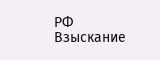РФ Взыскание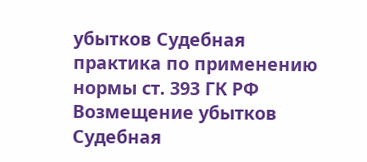убытков Судебная практика по применению нормы ст. 393 ГК РФ
Возмещение убытков Судебная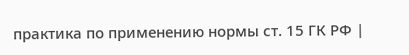практика по применению нормы ст. 15 ГК РФ |